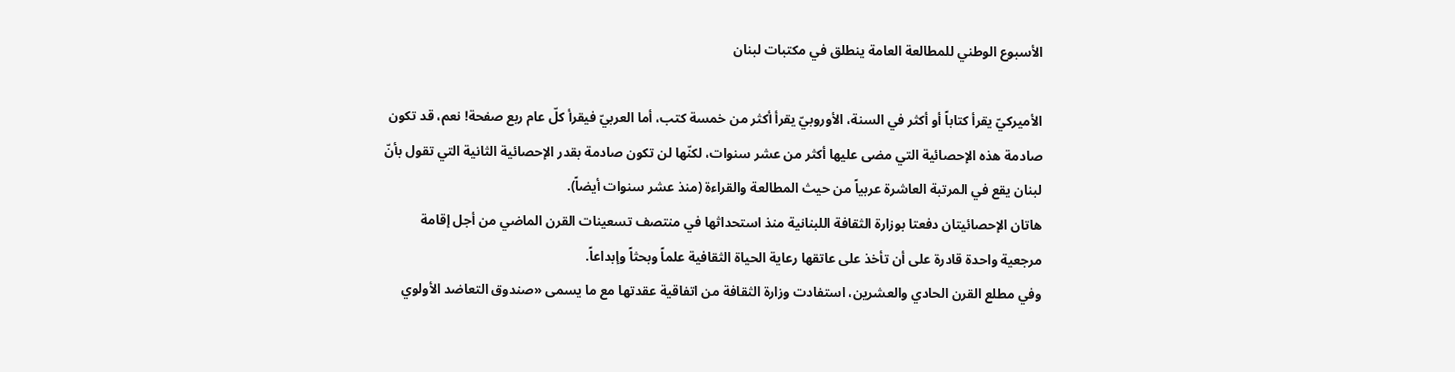الأسبوع الوطني للمطالعة العامة ينطلق في مكتبات لبنان

الأميركيّ يقرأ كتاباً أو أكثر في السنة، الأوروبيّ يقرأ أكثر من خمسة كتب، أما العربيّ فيقرأ كلّ عام ربع صفحة! نعم، قد تكون صادمة هذه الإحصائية التي مضى عليها أكثر من عشر سنوات، لكنّها لن تكون صادمة بقدر الإحصائية الثانية التي تقول بأنّ لبنان يقع في المرتبة العاشرة عربياً من حيث المطالعة والقراءة (منذ عشر سنوات أيضاً).
هاتان الإحصائيتان دفعتا بوزارة الثقافة اللبنانية منذ استحداثها في منتصف تسعينات القرن الماضي من أجل إقامة مرجعية واحدة قادرة على أن تأخذ على عاتقها رعاية الحياة الثقافية علماً وبحثاً وإبداعاً.
وفي مطلع القرن الحادي والعشرين، استفادت وزارة الثقافة من اتفاقية عقدتها مع ما يسمى «صندوق التعاضد الأولوي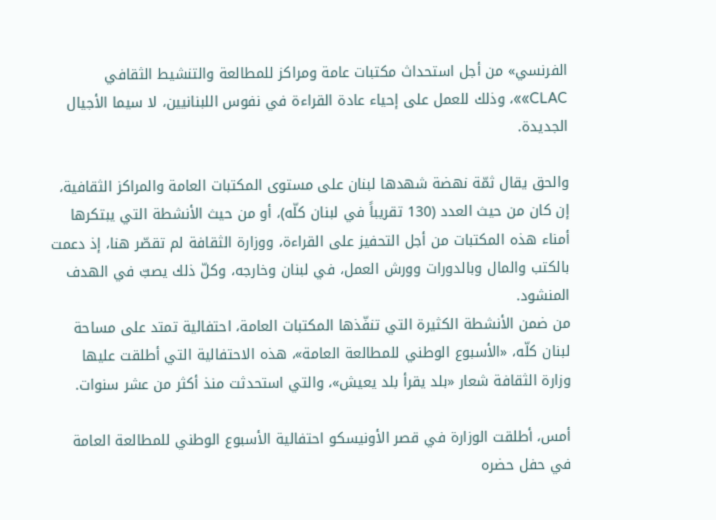الفرنسي» من أجل استحداث مكتبات عامة ومراكز للمطالعة والتنشيط الثقافي CLAC»»، وذلك للعمل على إحياء عادة القراءة في نفوس اللبنانيين، لا سيما الأجيال الجديدة.

والحق يقال ثمّة نهضة شهدها لبنان على مستوى المكتبات العامة والمراكز الثقافية، إن كان من حيث العدد (130 تقريباً في لبنان كلّه)، أو من حيث الأنشطة التي يبتكرها أمناء هذه المكتبات من أجل التحفيز على القراءة، ووزارة الثقافة لم تقصّر هنا، إذ دعمت بالكتب والمال وبالدورات وورش العمل، في لبنان وخارجه، وكلّ ذلك يصبّ في الهدف المنشود.
من ضمن الأنشطة الكثيرة التي تنفّذها المكتبات العامة، احتفالية تمتد على مساحة لبنان كلّه، «الأسبوع الوطني للمطالعة العامة»، هذه الاحتفالية التي أطلقت عليها وزارة الثقافة شعار «بلد يقرأ بلد يعيش»، والتي استحدثت منذ أكثر من عشر سنوات.

أمس، أطلقت الوزارة في قصر الأونيسكو احتفالية الأسبوع الوطني للمطالعة العامة في حفل حضره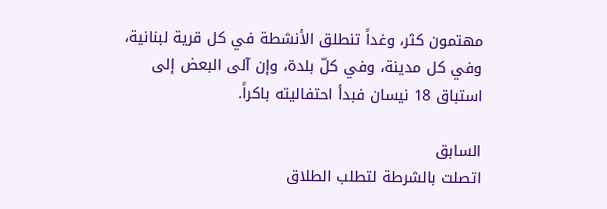مهتمون كثر، وغداً تنطلق الأنشطة في كل قرية لبنانية، وفي كل مدينة، وفي كلّ بلدة، وإن آلى البعض إلى استباق 18 نيسان فبدأ احتفاليته باكراً.

السابق
اتصلت بالشرطة لتطلب الطلاق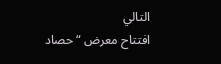التالي
افتتاح معرض “حصاد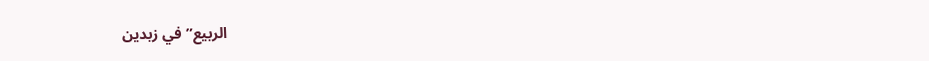الربيع” في زبدين